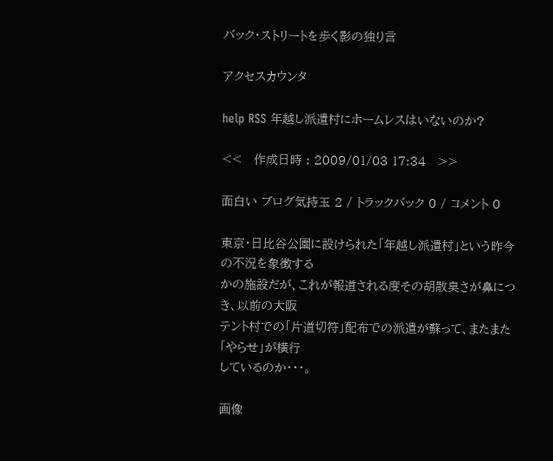バック・ストリートを歩く影の独り言

アクセスカウンタ

help RSS 年越し派遣村にホームレスはいないのか?

<<   作成日時 : 2009/01/03 17:34   >>

面白い ブログ気持玉 2 / トラックバック 0 / コメント 0

東京・日比谷公園に設けられた「年越し派遣村」という昨今の不況を象徴する
かの施設だが、これが報道される度その胡散臭さが鼻につき、以前の大阪
テント村での「片道切符」配布での派遣が蘇って、またまた「やらせ」が横行
しているのか・・・。

画像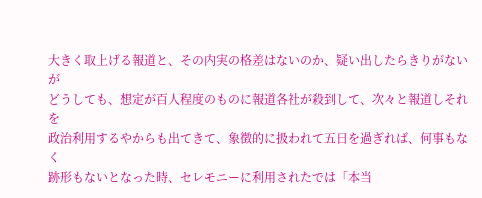大きく取上げる報道と、その内実の格差はないのか、疑い出したらきりがないが
どうしても、想定が百人程度のものに報道各社が殺到して、次々と報道しそれを
政治利用するやからも出てきて、象徴的に扱われて五日を過ぎれば、何事もなく
跡形もないとなった時、セレモニーに利用されたでは「本当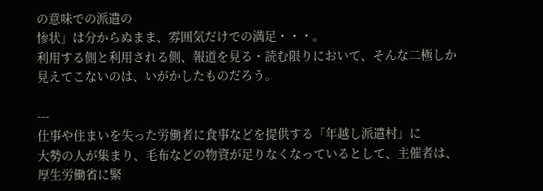の意味での派遣の
惨状」は分からぬまま、雰囲気だけでの満足・・・。
利用する側と利用される側、報道を見る・読む限りにおいて、そんな二極しか
見えてこないのは、いがかしたものだろう。

---
仕事や住まいを失った労働者に食事などを提供する「年越し派遣村」に
大勢の人が集まり、毛布などの物資が足りなくなっているとして、主催者は、
厚生労働省に緊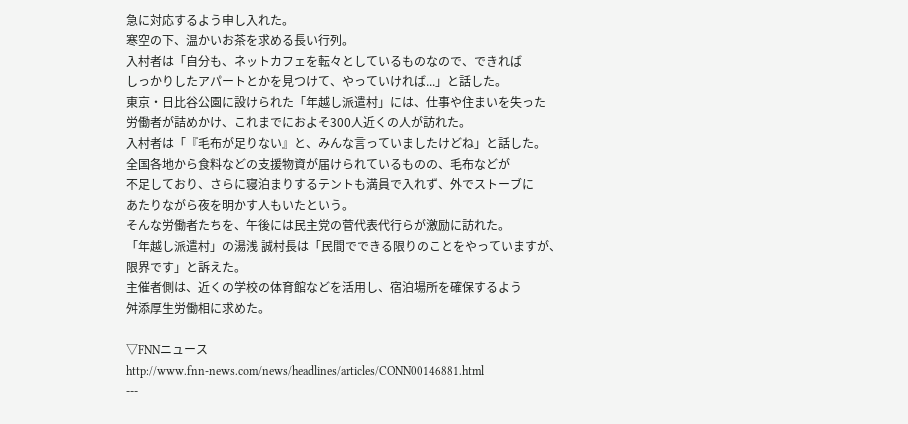急に対応するよう申し入れた。
寒空の下、温かいお茶を求める長い行列。
入村者は「自分も、ネットカフェを転々としているものなので、できれば
しっかりしたアパートとかを見つけて、やっていければ...」と話した。
東京・日比谷公園に設けられた「年越し派遣村」には、仕事や住まいを失った
労働者が詰めかけ、これまでにおよそ300人近くの人が訪れた。
入村者は「『毛布が足りない』と、みんな言っていましたけどね」と話した。
全国各地から食料などの支援物資が届けられているものの、毛布などが
不足しており、さらに寝泊まりするテントも満員で入れず、外でストーブに
あたりながら夜を明かす人もいたという。
そんな労働者たちを、午後には民主党の菅代表代行らが激励に訪れた。
「年越し派遣村」の湯浅 誠村長は「民間でできる限りのことをやっていますが、
限界です」と訴えた。
主催者側は、近くの学校の体育館などを活用し、宿泊場所を確保するよう
舛添厚生労働相に求めた。

▽FNNニュース
http://www.fnn-news.com/news/headlines/articles/CONN00146881.html
---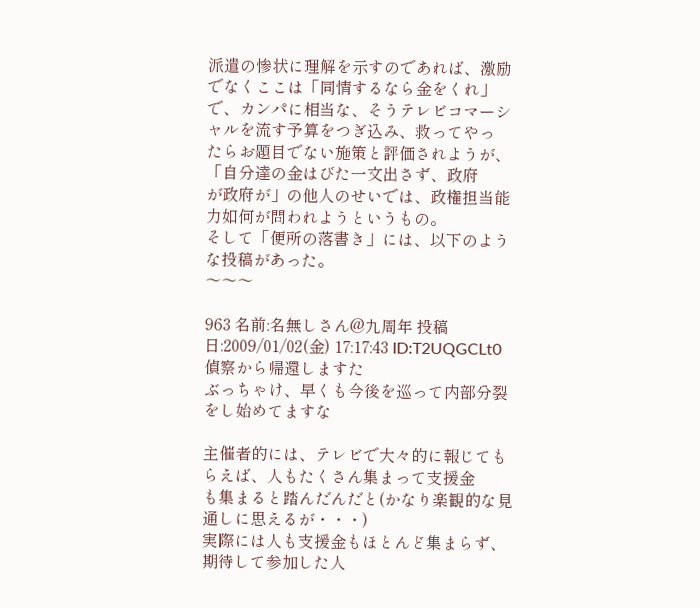派遣の惨状に理解を示すのであれば、激励でなくここは「同情するなら金をくれ」
で、カンパに相当な、そうテレビコマーシャルを流す予算をつぎ込み、救ってやっ
たらお題目でない施策と評価されようが、「自分達の金はびた一文出さず、政府
が政府が」の他人のせいでは、政権担当能力如何が問われようというもの。
そして「便所の落書き」には、以下のような投稿があった。
〜〜〜

963 名前:名無しさん@九周年 投稿日:2009/01/02(金) 17:17:43 ID:T2UQGCLt0
偵察から帰還しますた
ぶっちゃけ、早くも今後を巡って内部分裂をし始めてますな

主催者的には、テレビで大々的に報じてもらえば、人もたくさん集まって支援金
も集まると踏んだんだと(かなり楽観的な見通しに思えるが・・・)
実際には人も支援金もほとんど集まらず、期待して参加した人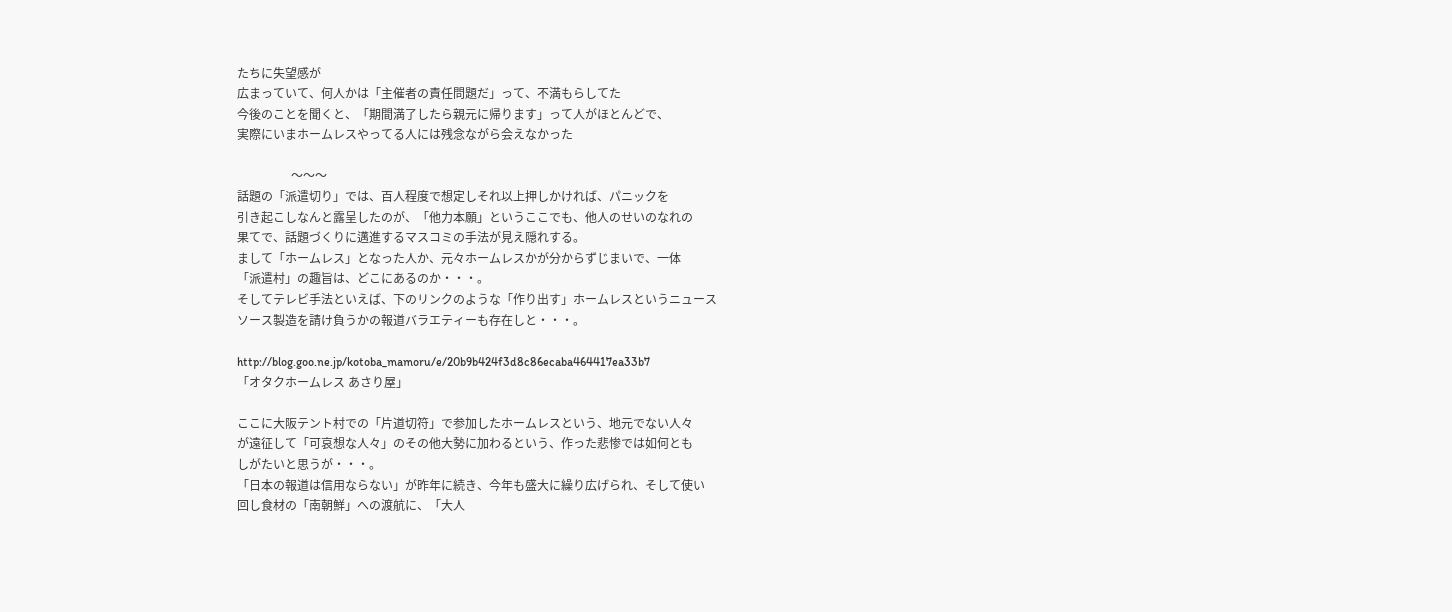たちに失望感が
広まっていて、何人かは「主催者の責任問題だ」って、不満もらしてた
今後のことを聞くと、「期間満了したら親元に帰ります」って人がほとんどで、
実際にいまホームレスやってる人には残念ながら会えなかった

                  〜〜〜
話題の「派遣切り」では、百人程度で想定しそれ以上押しかければ、パニックを
引き起こしなんと露呈したのが、「他力本願」というここでも、他人のせいのなれの
果てで、話題づくりに邁進するマスコミの手法が見え隠れする。
まして「ホームレス」となった人か、元々ホームレスかが分からずじまいで、一体
「派遣村」の趣旨は、どこにあるのか・・・。
そしてテレビ手法といえば、下のリンクのような「作り出す」ホームレスというニュース
ソース製造を請け負うかの報道バラエティーも存在しと・・・。

http://blog.goo.ne.jp/kotoba_mamoru/e/20b9b424f3d8c86ecaba464417ea33b7
「オタクホームレス あさり屋」

ここに大阪テント村での「片道切符」で参加したホームレスという、地元でない人々
が遠征して「可哀想な人々」のその他大勢に加わるという、作った悲惨では如何とも
しがたいと思うが・・・。
「日本の報道は信用ならない」が昨年に続き、今年も盛大に繰り広げられ、そして使い
回し食材の「南朝鮮」への渡航に、「大人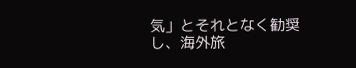気」とそれとなく勧奨し、海外旅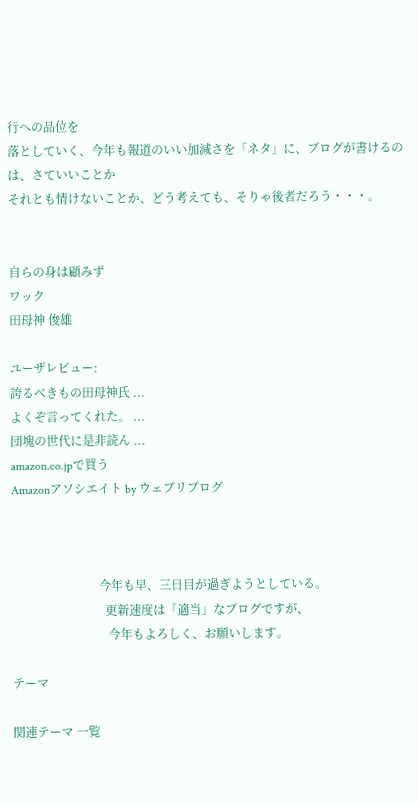行への品位を
落としていく、今年も報道のいい加減さを「ネタ」に、ブログが書けるのは、さていいことか
それとも情けないことか、どう考えても、そりゃ後者だろう・・・。


自らの身は顧みず
ワック
田母神 俊雄

ユーザレビュー:
誇るべきもの田母神氏 ...
よくぞ言ってくれた。 ...
団塊の世代に是非読ん ...
amazon.co.jpで買う
Amazonアソシエイト by ウェブリブログ



                             今年も早、三日目が過ぎようとしている。
                               更新速度は「適当」なブログですが、
                                今年もよろしく、お願いします。

テーマ

関連テーマ 一覧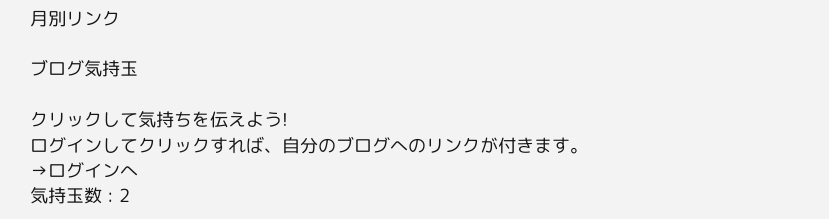月別リンク

ブログ気持玉

クリックして気持ちを伝えよう!
ログインしてクリックすれば、自分のブログへのリンクが付きます。
→ログインへ
気持玉数 : 2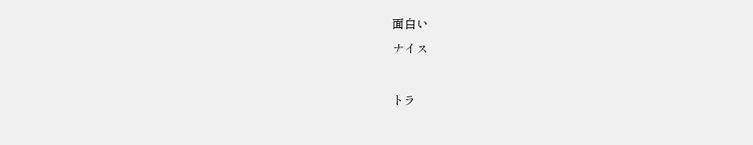面白い
ナイス

トラ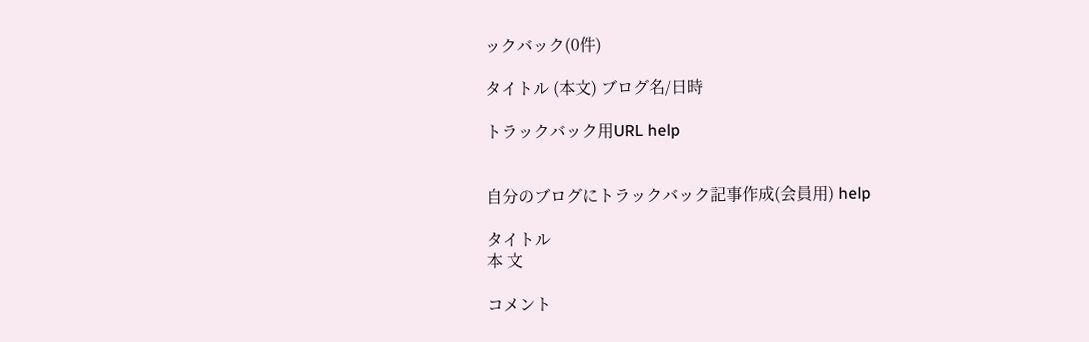ックバック(0件)

タイトル (本文) ブログ名/日時

トラックバック用URL help


自分のブログにトラックバック記事作成(会員用) help

タイトル
本 文

コメント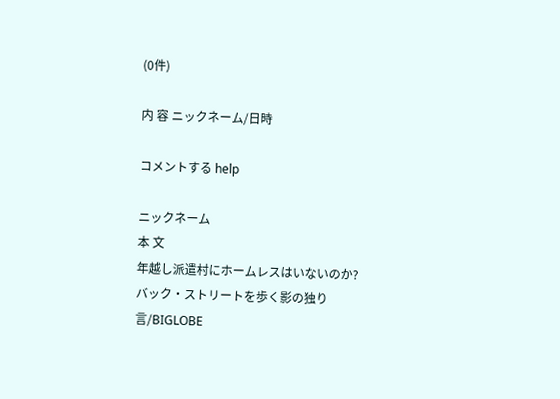(0件)

内 容 ニックネーム/日時

コメントする help

ニックネーム
本 文
年越し派遣村にホームレスはいないのか? バック・ストリートを歩く影の独り言/BIGLOBE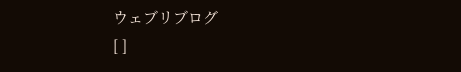ウェブリブログ
[ ]